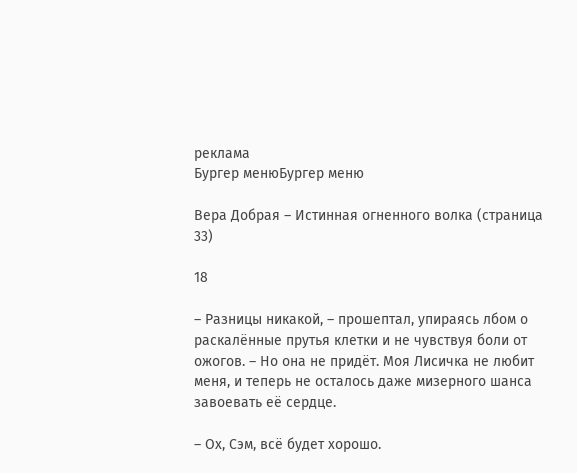реклама
Бургер менюБургер меню

Вера Добрая – Истинная огненного волка (страница 33)

18

– Разницы никакой, – прошептал, упираясь лбом о раскалённые прутья клетки и не чувствуя боли от ожогов. – Но она не придёт. Моя Лисичка не любит меня, и теперь не осталось даже мизерного шанса завоевать её сердце.

– Ох, Сэм, всё будет хорошо.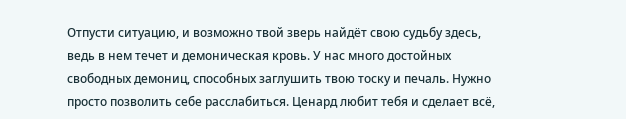Отпусти ситуацию, и возможно твой зверь найдёт свою судьбу здесь, ведь в нем течет и демоническая кровь. У нас много достойных свободных демониц, способных заглушить твою тоску и печаль. Нужно просто позволить себе расслабиться. Ценард любит тебя и сделает всё,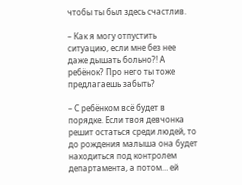чтобы ты был здесь счастлив.

– Как я могу отпустить ситуацию, если мне без нее даже дышать больно?! А ребёнок? Про него ты тоже предлагаешь забыть?

– С ребёнком всё будет в порядке. Если твоя девчонка решит остаться среди людей, то до рождения малыша она будет находиться под контролем департамента, а потом… ей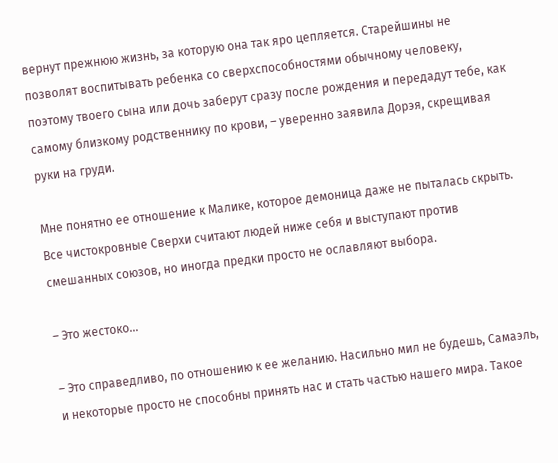вернут прежнюю жизнь, за которую она так яро цепляется. Старейшины не позволят воспитывать ребенка со сверхспособностями обычному человеку, поэтому твоего сына или дочь заберут сразу после рождения и передадут тебе, как самому близкому родственнику по крови, – уверенно заявила Дорэя, скрещивая руки на груди.

Мне понятно ее отношение к Малике, которое демоница даже не пыталась скрыть. Все чистокровные Сверхи считают людей ниже себя и выступают против смешанных союзов, но иногда предки просто не ославляют выбора.

– Это жестоко…

– Это справедливо, по отношению к ее желанию. Насильно мил не будешь, Самаэль, и некоторые просто не способны принять нас и стать частью нашего мира. Такое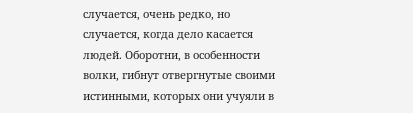случается, очень редко, но случается, когда дело касается людей. Оборотни, в особенности волки, гибнут отвергнутые своими истинными, которых они учуяли в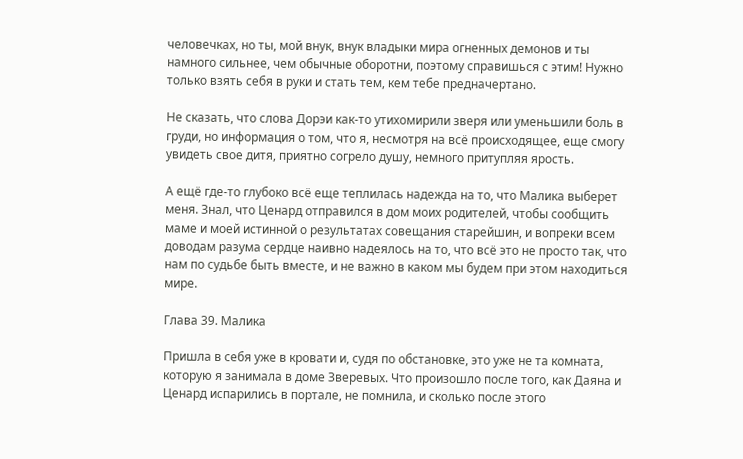человечках, но ты, мой внук, внук владыки мира огненных демонов и ты намного сильнее, чем обычные оборотни, поэтому справишься с этим! Нужно только взять себя в руки и стать тем, кем тебе предначертано.

Не сказать, что слова Дорэи как-то утихомирили зверя или уменьшили боль в груди, но информация о том, что я, несмотря на всё происходящее, еще смогу увидеть свое дитя, приятно согрело душу, немного притупляя ярость.

А ещё где-то глубоко всё еще теплилась надежда на то, что Малика выберет меня. Знал, что Ценард отправился в дом моих родителей, чтобы сообщить маме и моей истинной о результатах совещания старейшин, и вопреки всем доводам разума сердце наивно надеялось на то, что всё это не просто так, что нам по судьбе быть вместе, и не важно в каком мы будем при этом находиться мире.

Глава 39. Малика

Пришла в себя уже в кровати и, судя по обстановке, это уже не та комната, которую я занимала в доме Зверевых. Что произошло после того, как Даяна и Ценард испарились в портале, не помнила, и сколько после этого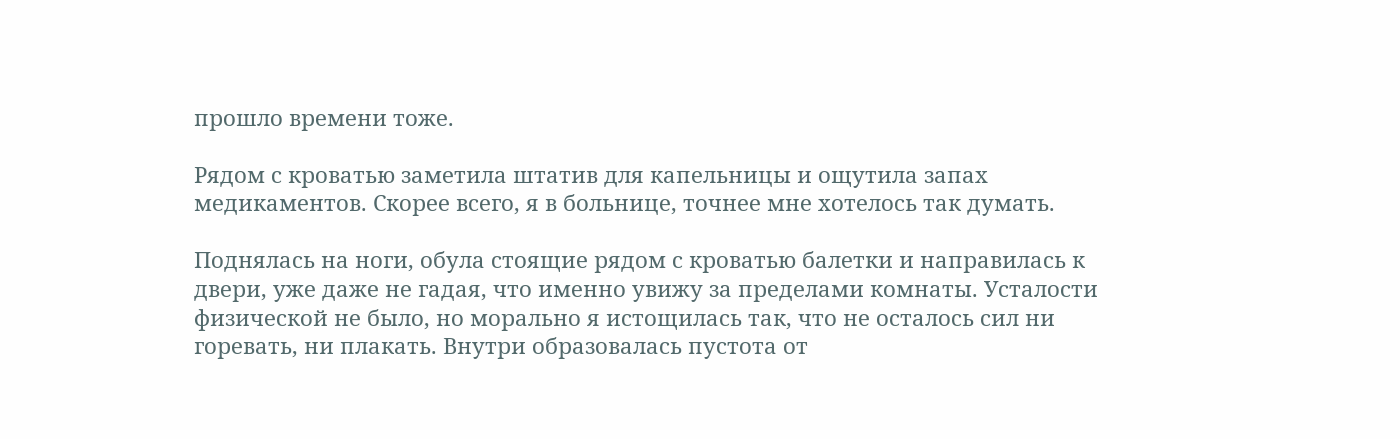прошло времени тоже.

Рядом с кроватью заметила штатив для капельницы и ощутила запах медикаментов. Скорее всего, я в больнице, точнее мне хотелось так думать.

Поднялась на ноги, обула стоящие рядом с кроватью балетки и направилась к двери, уже даже не гадая, что именно увижу за пределами комнаты. Усталости физической не было, но морально я истощилась так, что не осталось сил ни горевать, ни плакать. Внутри образовалась пустота от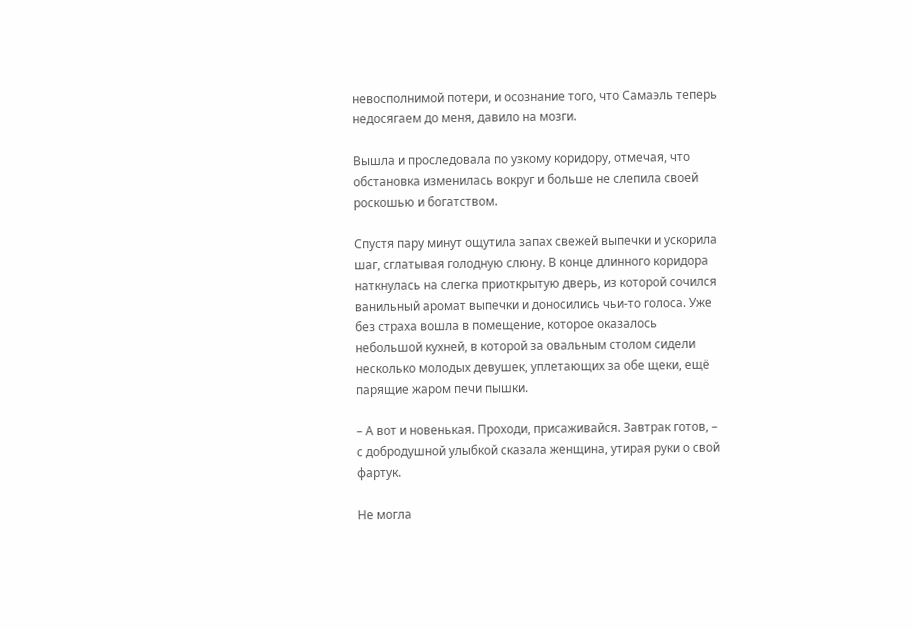невосполнимой потери, и осознание того, что Самаэль теперь недосягаем до меня, давило на мозги.

Вышла и проследовала по узкому коридору, отмечая, что обстановка изменилась вокруг и больше не слепила своей роскошью и богатством.

Спустя пару минут ощутила запах свежей выпечки и ускорила шаг, сглатывая голодную слюну. В конце длинного коридора наткнулась на слегка приоткрытую дверь, из которой сочился ванильный аромат выпечки и доносились чьи-то голоса. Уже без страха вошла в помещение, которое оказалось небольшой кухней, в которой за овальным столом сидели несколько молодых девушек, уплетающих за обе щеки, ещё парящие жаром печи пышки.

– А вот и новенькая. Проходи, присаживайся. Завтрак готов, – с добродушной улыбкой сказала женщина, утирая руки о свой фартук.

Не могла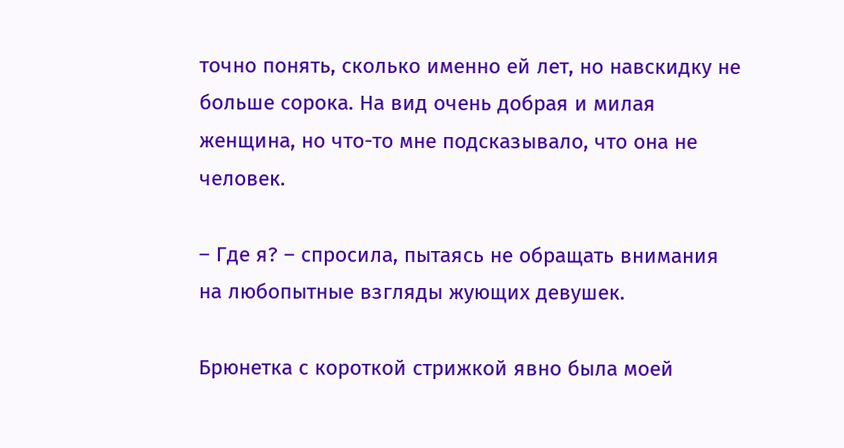точно понять, сколько именно ей лет, но навскидку не больше сорока. На вид очень добрая и милая женщина, но что-то мне подсказывало, что она не человек.

– Где я? – спросила, пытаясь не обращать внимания на любопытные взгляды жующих девушек.

Брюнетка с короткой стрижкой явно была моей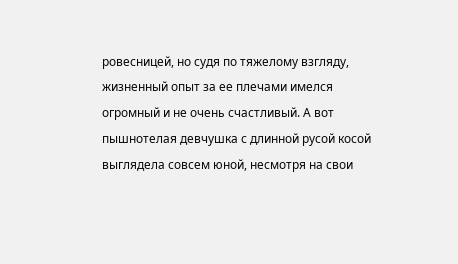ровесницей, но судя по тяжелому взгляду, жизненный опыт за ее плечами имелся огромный и не очень счастливый. А вот пышнотелая девчушка с длинной русой косой выглядела совсем юной, несмотря на свои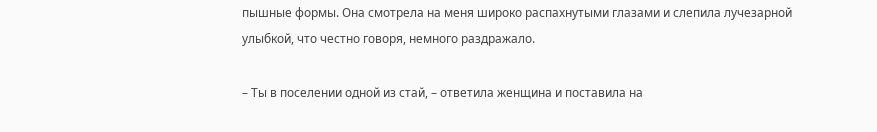пышные формы. Она смотрела на меня широко распахнутыми глазами и слепила лучезарной улыбкой, что честно говоря, немного раздражало.

– Ты в поселении одной из стай, – ответила женщина и поставила на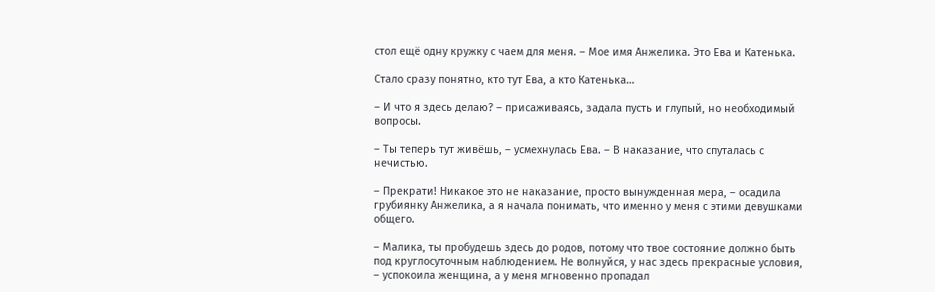стол ещё одну кружку с чаем для меня. – Мое имя Анжелика. Это Ева и Катенька.

Стало сразу понятно, кто тут Ева, а кто Катенька…

– И что я здесь делаю? – присаживаясь, задала пусть и глупый, но необходимый вопросы.

– Ты теперь тут живёшь, – усмехнулась Ева. – В наказание, что спуталась с нечистью.

– Прекрати! Никакое это не наказание, просто вынужденная мера, – осадила грубиянку Анжелика, а я начала понимать, что именно у меня с этими девушками общего.

– Малика, ты пробудешь здесь до родов, потому что твое состояние должно быть под круглосуточным наблюдением. Не волнуйся, у нас здесь прекрасные условия, – успокоила женщина, а у меня мгновенно пропадал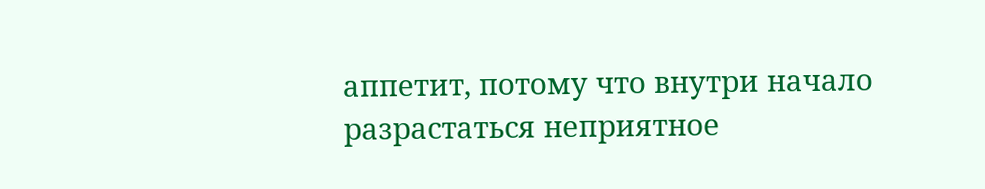аппетит, потому что внутри начало разрастаться неприятное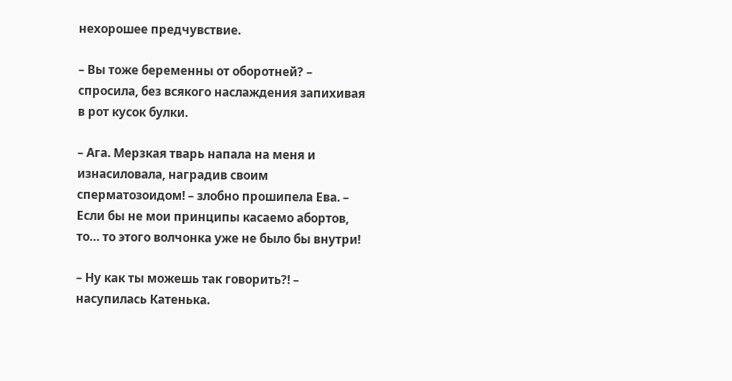нехорошее предчувствие.

– Вы тоже беременны от оборотней? – спросила, без всякого наслаждения запихивая в рот кусок булки.

– Ага. Мерзкая тварь напала на меня и изнасиловала, наградив своим сперматозоидом! – злобно прошипела Ева. – Если бы не мои принципы касаемо абортов, то… то этого волчонка уже не было бы внутри!

– Ну как ты можешь так говорить?! – насупилась Катенька.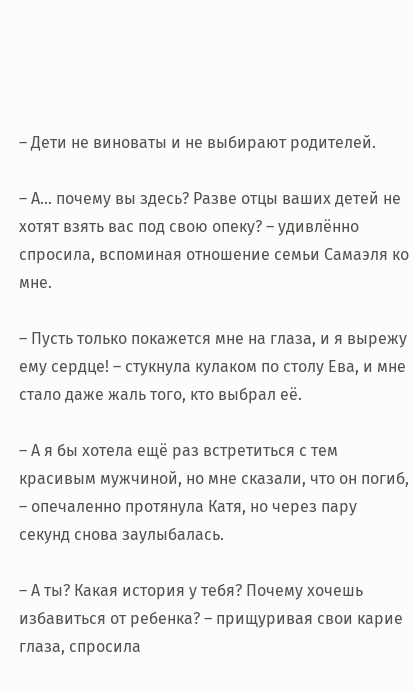– Дети не виноваты и не выбирают родителей.

– А… почему вы здесь? Разве отцы ваших детей не хотят взять вас под свою опеку? – удивлённо спросила, вспоминая отношение семьи Самаэля ко мне.

– Пусть только покажется мне на глаза, и я вырежу ему сердце! – стукнула кулаком по столу Ева, и мне стало даже жаль того, кто выбрал её.

– А я бы хотела ещё раз встретиться с тем красивым мужчиной, но мне сказали, что он погиб, – опечаленно протянула Катя, но через пару секунд снова заулыбалась.

– А ты? Какая история у тебя? Почему хочешь избавиться от ребенка? – прищуривая свои карие глаза, спросила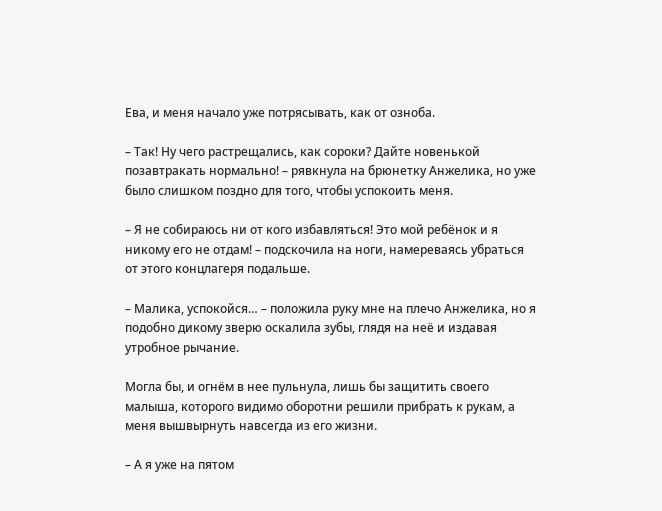Ева, и меня начало уже потрясывать, как от озноба.

– Так! Ну чего растрещались, как сороки? Дайте новенькой позавтракать нормально! – рявкнула на брюнетку Анжелика, но уже было слишком поздно для того, чтобы успокоить меня.

– Я не собираюсь ни от кого избавляться! Это мой ребёнок и я никому его не отдам! – подскочила на ноги, намереваясь убраться от этого концлагеря подальше.

– Малика, успокойся… – положила руку мне на плечо Анжелика, но я подобно дикому зверю оскалила зубы, глядя на неё и издавая утробное рычание.

Могла бы, и огнём в нее пульнула, лишь бы защитить своего малыша, которого видимо оборотни решили прибрать к рукам, а меня вышвырнуть навсегда из его жизни.

– А я уже на пятом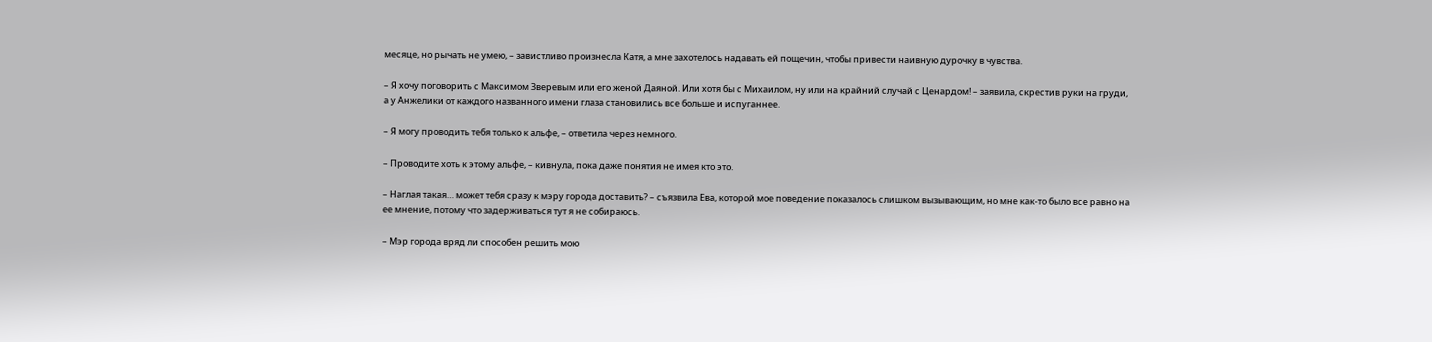месяце, но рычать не умею, – завистливо произнесла Катя, а мне захотелось надавать ей пощечин, чтобы привести наивную дурочку в чувства.

– Я хочу поговорить с Максимом Зверевым или его женой Даяной. Или хотя бы с Михаилом, ну или на крайний случай с Ценардом! – заявила, скрестив руки на груди, а у Анжелики от каждого названного имени глаза становились все больше и испуганнее.

– Я могу проводить тебя только к альфе, – ответила через немного.

– Проводите хоть к этому альфе, – кивнула, пока даже понятия не имея кто это.

– Наглая такая… может тебя сразу к мэру города доставить? – съязвила Ева, которой мое поведение показалось слишком вызывающим, но мне как-то было все равно на ее мнение, потому что задерживаться тут я не собираюсь.

– Мэр города вряд ли способен решить мою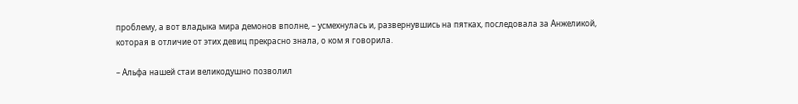проблему, а вот владыка мира демонов вполне, – усмехнулась и, развернувшись на пятках, последовала за Анжеликой, которая в отличие от этих девиц прекрасно знала, о ком я говорила.

– Альфа нашей стаи великодушно позволил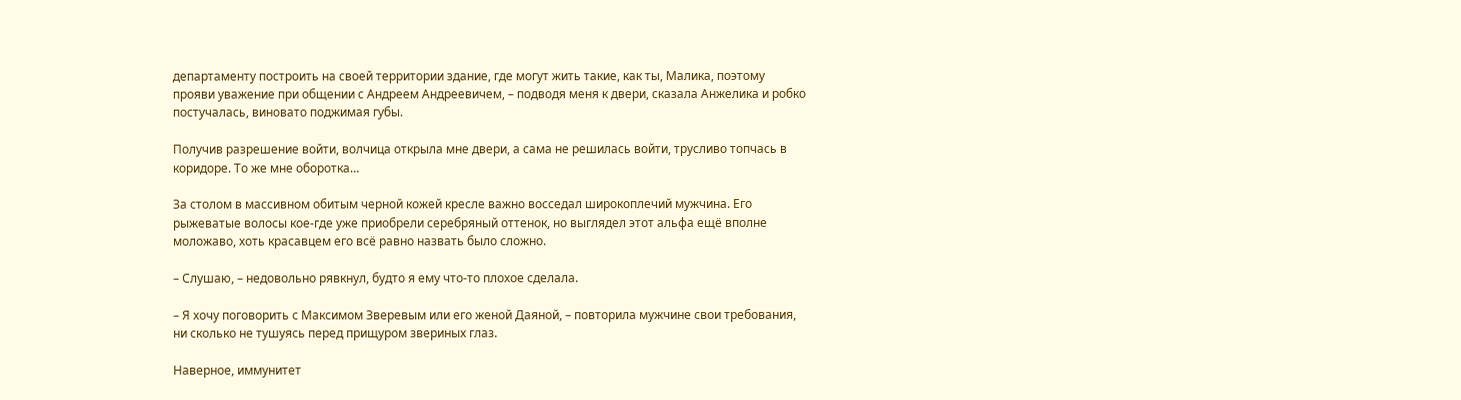департаменту построить на своей территории здание, где могут жить такие, как ты, Малика, поэтому прояви уважение при общении с Андреем Андреевичем, – подводя меня к двери, сказала Анжелика и робко постучалась, виновато поджимая губы.

Получив разрешение войти, волчица открыла мне двери, а сама не решилась войти, трусливо топчась в коридоре. То же мне оборотка…

За столом в массивном обитым черной кожей кресле важно восседал широкоплечий мужчина. Его рыжеватые волосы кое-где уже приобрели серебряный оттенок, но выглядел этот альфа ещё вполне моложаво, хоть красавцем его всё равно назвать было сложно.

– Слушаю, – недовольно рявкнул, будто я ему что-то плохое сделала.

– Я хочу поговорить с Максимом Зверевым или его женой Даяной, – повторила мужчине свои требования, ни сколько не тушуясь перед прищуром звериных глаз.

Наверное, иммунитет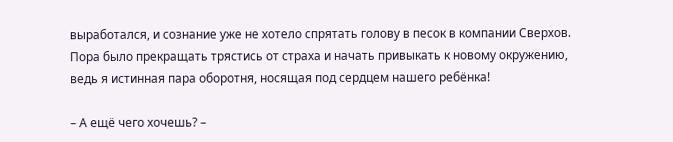выработался, и сознание уже не хотело спрятать голову в песок в компании Сверхов. Пора было прекращать трястись от страха и начать привыкать к новому окружению, ведь я истинная пара оборотня, носящая под сердцем нашего ребёнка!

– А ещё чего хочешь? –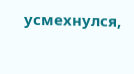усмехнулся,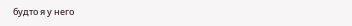будто я у него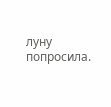луну попросила.